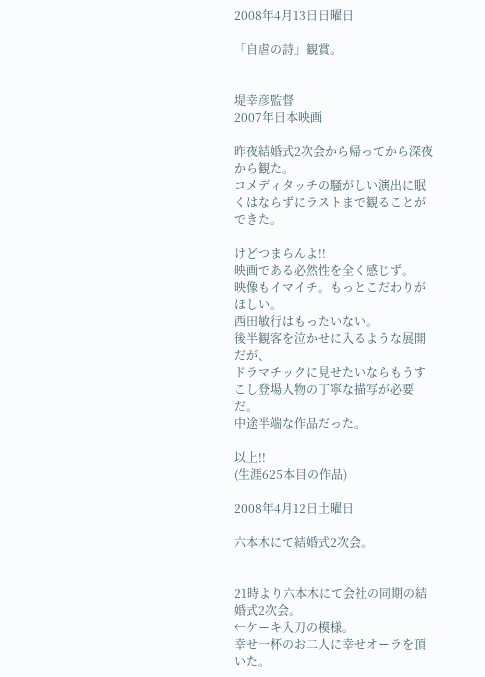2008年4月13日日曜日

「自虐の詩」観賞。


堤幸彦監督
2007年日本映画

昨夜結婚式2次会から帰ってから深夜から観た。
コメディタッチの騒がしい演出に眠くはならずにラストまで観ることができた。

けどつまらんよ!!
映画である必然性を全く感じず。
映像もイマイチ。もっとこだわりがほしい。
西田敏行はもったいない。
後半観客を泣かせに入るような展開だが、
ドラマチックに見せたいならもうすこし登場人物の丁寧な描写が必要だ。
中途半端な作品だった。

以上!!
(生涯625本目の作品)

2008年4月12日土曜日

六本木にて結婚式2次会。


21時より六本木にて会社の同期の結婚式2次会。
←ケーキ入刀の模様。
幸せ一杯のお二人に幸せオーラを頂いた。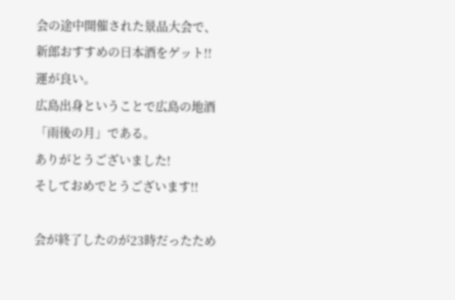会の途中開催された景品大会で、新郎おすすめの日本酒をゲット!!
運が良い。
広島出身ということで広島の地酒「雨後の月」である。
ありがとうございました!
そしておめでとうございます!!

会が終了したのが23時だったため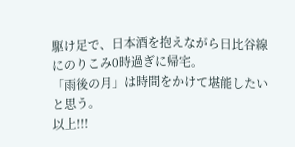駆け足で、日本酒を抱えながら日比谷線にのりこみ0時過ぎに帰宅。
「雨後の月」は時間をかけて堪能したいと思う。
以上!!!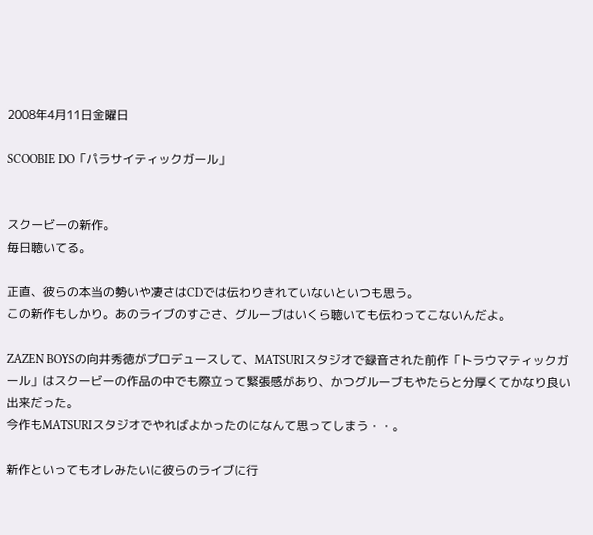2008年4月11日金曜日

SCOOBIE DO「パラサイティックガール」


スクービーの新作。
毎日聴いてる。

正直、彼らの本当の勢いや凄さはCDでは伝わりきれていないといつも思う。
この新作もしかり。あのライブのすごさ、グルーブはいくら聴いても伝わってこないんだよ。

ZAZEN BOYSの向井秀徳がプロデュースして、MATSURIスタジオで録音された前作「トラウマティックガール」はスクービーの作品の中でも際立って緊張感があり、かつグルーブもやたらと分厚くてかなり良い出来だった。
今作もMATSURIスタジオでやればよかったのになんて思ってしまう・・。

新作といってもオレみたいに彼らのライブに行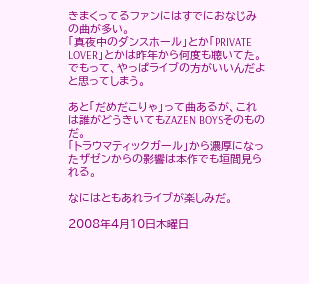きまくってるファンにはすでにおなじみの曲が多い。
「真夜中のダンスホール」とか「PRIVATE LOVER」とかは昨年から何度も聴いてた。
でもって、やっぱライブの方がいいんだよと思ってしまう。

あと「だめだこりゃ」って曲あるが、これは誰がどうきいてもZAZEN BOYSそのものだ。
「トラウマティックガール」から濃厚になったザゼンからの影響は本作でも垣間見られる。

なにはともあれライブが楽しみだ。

2008年4月10日木曜日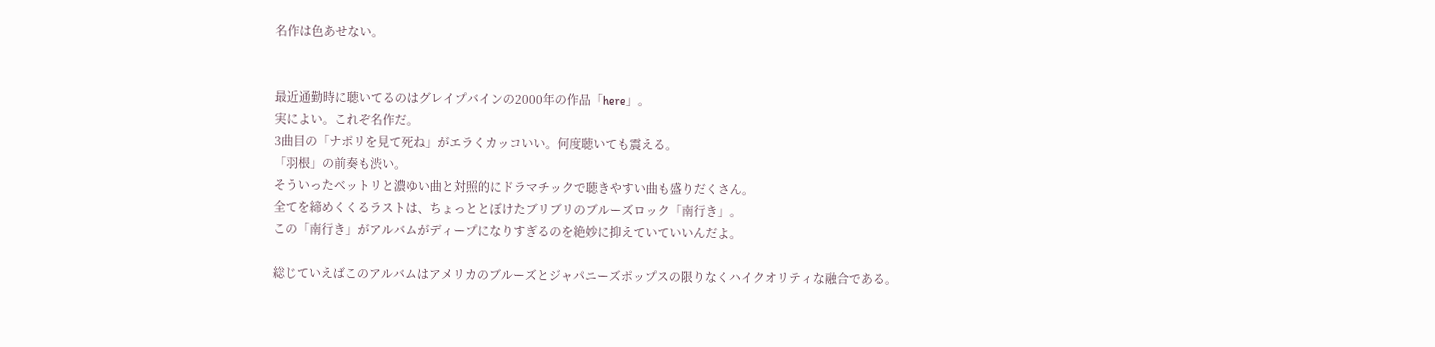名作は色あせない。


最近通勤時に聴いてるのはグレイプバインの2000年の作品「here」。
実によい。これぞ名作だ。
3曲目の「ナポリを見て死ね」がエラくカッコいい。何度聴いても震える。
「羽根」の前奏も渋い。
そういったベットリと濃ゆい曲と対照的にドラマチックで聴きやすい曲も盛りだくさん。
全てを締めくくるラストは、ちょっととぼけたブリブリのブルーズロック「南行き」。
この「南行き」がアルバムがディープになりすぎるのを絶妙に抑えていていいんだよ。

総じていえばこのアルバムはアメリカのブルーズとジャパニーズポップスの限りなくハイクオリティな融合である。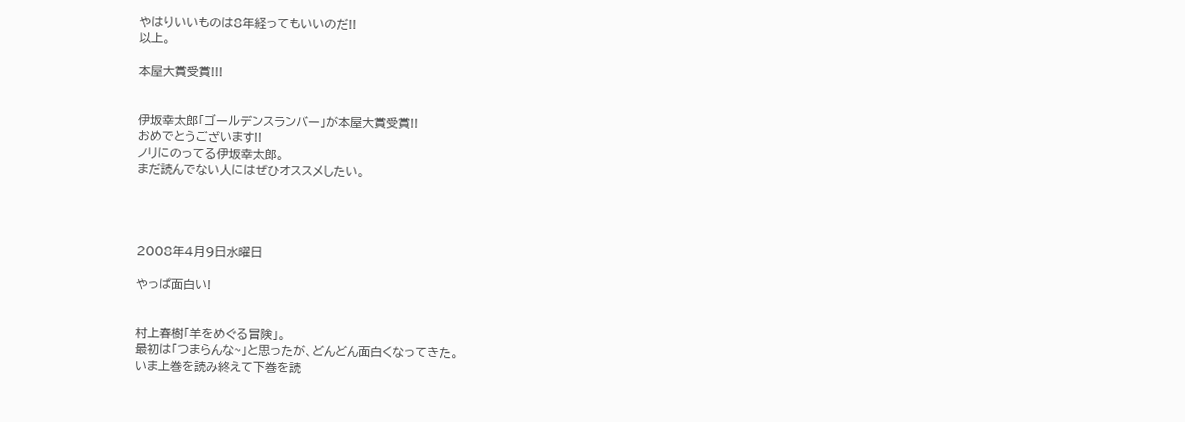やはりいいものは8年経ってもいいのだ!!
以上。

本屋大賞受賞!!!


伊坂幸太郎「ゴールデンスランバー」が本屋大賞受賞!!
おめでとうございます!!
ノリにのってる伊坂幸太郎。
まだ読んでない人にはぜひオススメしたい。




2008年4月9日水曜日

やっぱ面白い!


村上春樹「羊をめぐる冒険」。
最初は「つまらんな~」と思ったが、どんどん面白くなってきた。
いま上巻を読み終えて下巻を読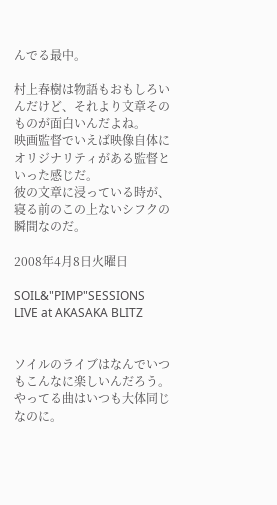んでる最中。

村上春樹は物語もおもしろいんだけど、それより文章そのものが面白いんだよね。
映画監督でいえば映像自体にオリジナリティがある監督といった感じだ。
彼の文章に浸っている時が、寝る前のこの上ないシフクの瞬間なのだ。

2008年4月8日火曜日

SOIL&"PIMP"SESSIONS LIVE at AKASAKA BLITZ


ソイルのライブはなんでいつもこんなに楽しいんだろう。
やってる曲はいつも大体同じなのに。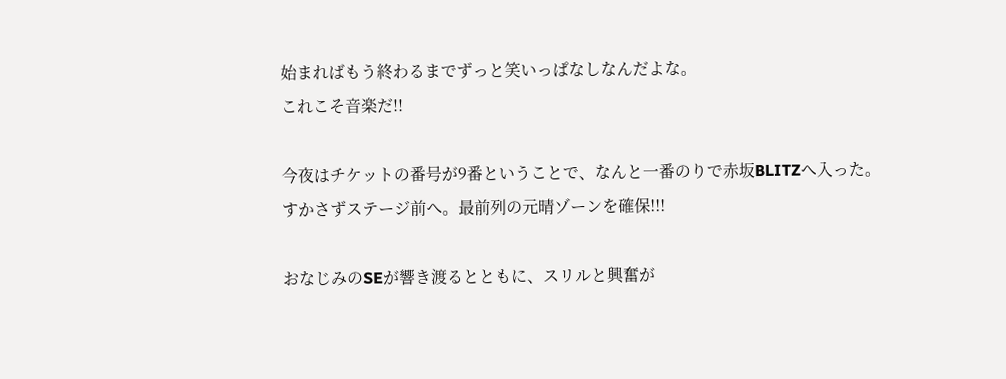始まればもう終わるまでずっと笑いっぱなしなんだよな。
これこそ音楽だ!!

今夜はチケットの番号が9番ということで、なんと一番のりで赤坂BLITZへ入った。
すかさずステージ前へ。最前列の元晴ゾーンを確保!!!

おなじみのSEが響き渡るとともに、スリルと興奮が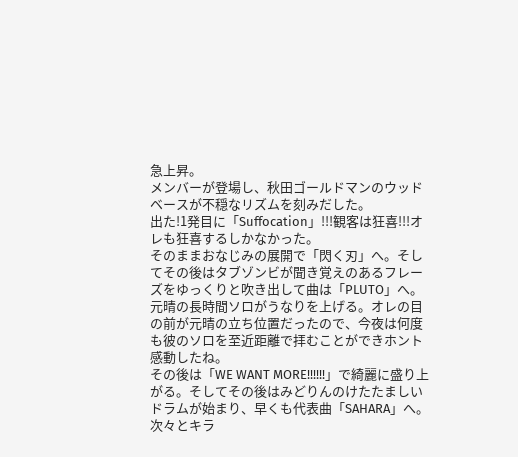急上昇。
メンバーが登場し、秋田ゴールドマンのウッドベースが不穏なリズムを刻みだした。
出た!1発目に「Suffocation」!!!観客は狂喜!!!オレも狂喜するしかなかった。
そのままおなじみの展開で「閃く刃」へ。そしてその後はタブゾンビが聞き覚えのあるフレーズをゆっくりと吹き出して曲は「PLUTO」へ。元晴の長時間ソロがうなりを上げる。オレの目の前が元晴の立ち位置だったので、今夜は何度も彼のソロを至近距離で拝むことができホント感動したね。
その後は「WE WANT MORE!!!!!!」で綺麗に盛り上がる。そしてその後はみどりんのけたたましいドラムが始まり、早くも代表曲「SAHARA」へ。次々とキラ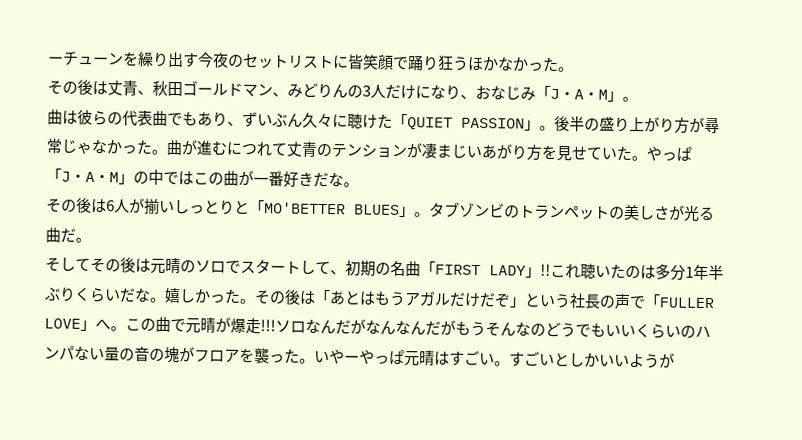ーチューンを繰り出す今夜のセットリストに皆笑顔で踊り狂うほかなかった。
その後は丈青、秋田ゴールドマン、みどりんの3人だけになり、おなじみ「J・A・M」。
曲は彼らの代表曲でもあり、ずいぶん久々に聴けた「QUIET PASSION」。後半の盛り上がり方が尋常じゃなかった。曲が進むにつれて丈青のテンションが凄まじいあがり方を見せていた。やっぱ「J・A・M」の中ではこの曲が一番好きだな。
その後は6人が揃いしっとりと「MO'BETTER BLUES」。タブゾンビのトランペットの美しさが光る曲だ。
そしてその後は元晴のソロでスタートして、初期の名曲「FIRST LADY」!!これ聴いたのは多分1年半ぶりくらいだな。嬉しかった。その後は「あとはもうアガルだけだぞ」という社長の声で「FULLER LOVE」へ。この曲で元晴が爆走!!!ソロなんだがなんなんだがもうそんなのどうでもいいくらいのハンパない量の音の塊がフロアを襲った。いやーやっぱ元晴はすごい。すごいとしかいいようが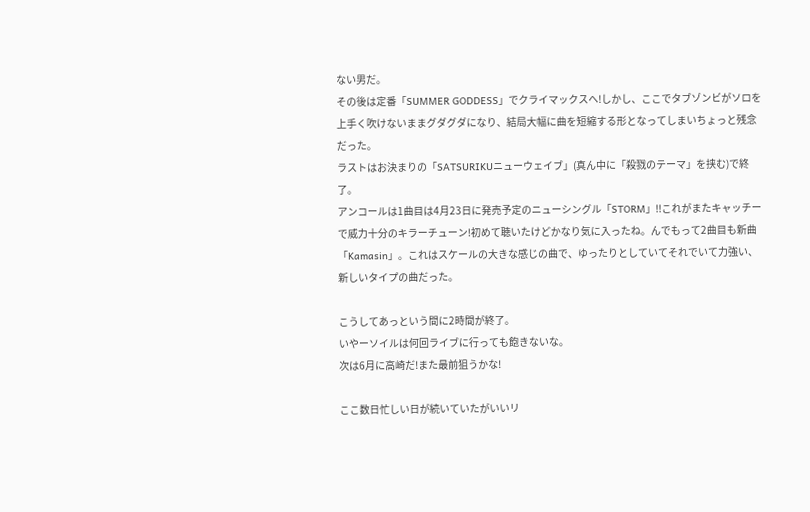ない男だ。
その後は定番「SUMMER GODDESS」でクライマックスへ!しかし、ここでタブゾンビがソロを上手く吹けないままグダグダになり、結局大幅に曲を短縮する形となってしまいちょっと残念だった。
ラストはお決まりの「SATSURIKUニューウェイブ」(真ん中に「殺戮のテーマ」を挟む)で終了。
アンコールは1曲目は4月23日に発売予定のニューシングル「STORM」!!これがまたキャッチーで威力十分のキラーチューン!初めて聴いたけどかなり気に入ったね。んでもって2曲目も新曲「Kamasin」。これはスケールの大きな感じの曲で、ゆったりとしていてそれでいて力強い、新しいタイプの曲だった。

こうしてあっという間に2時間が終了。
いやーソイルは何回ライブに行っても飽きないな。
次は6月に高崎だ!また最前狙うかな!

ここ数日忙しい日が続いていたがいいリ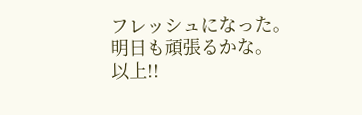フレッシュになった。
明日も頑張るかな。
以上!!